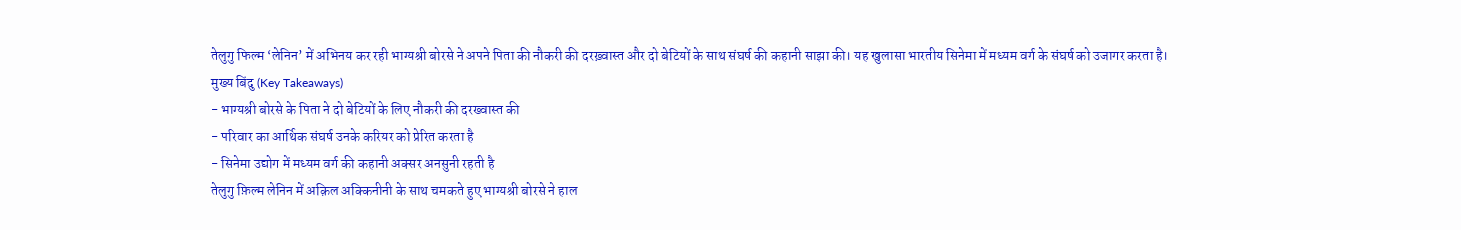तेलुगु फिल्म ‘लेनिन’ में अभिनय कर रही भाग्यश्री बोरसे ने अपने पिता की नौकरी की दरख़्वास्त और दो बेटियों के साथ संघर्ष की कहानी साझा की। यह खुलासा भारतीय सिनेमा में मध्यम वर्ग के संघर्ष को उजागर करता है।
मुख्य बिंदु (Key Takeaways)
- भाग्यश्री बोरसे के पिता ने दो बेटियों के लिए नौकरी की दरख्वास्त की
- परिवार का आर्थिक संघर्ष उनके करियर को प्रेरित करता है
- सिनेमा उद्योग में मध्यम वर्ग की कहानी अक्सर अनसुनी रहती है
तेलुगु फ़िल्म लेनिन में अक़िल अक्किनीनी के साथ चमकते हुए भाग्यश्री बोरसे ने हाल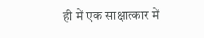ही में एक साक्षात्कार में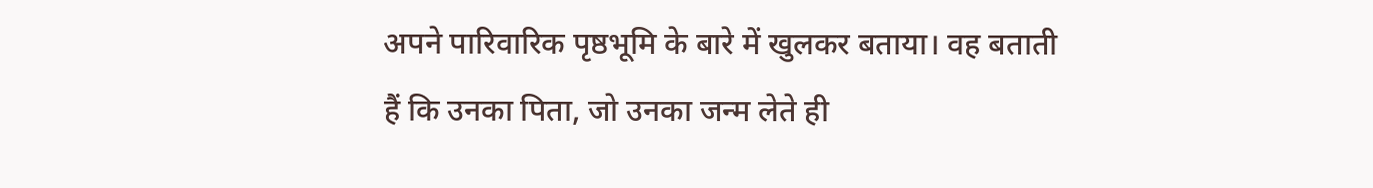अपने पारिवारिक पृष्ठभूमि के बारे में खुलकर बताया। वह बताती हैं कि उनका पिता, जो उनका जन्म लेते ही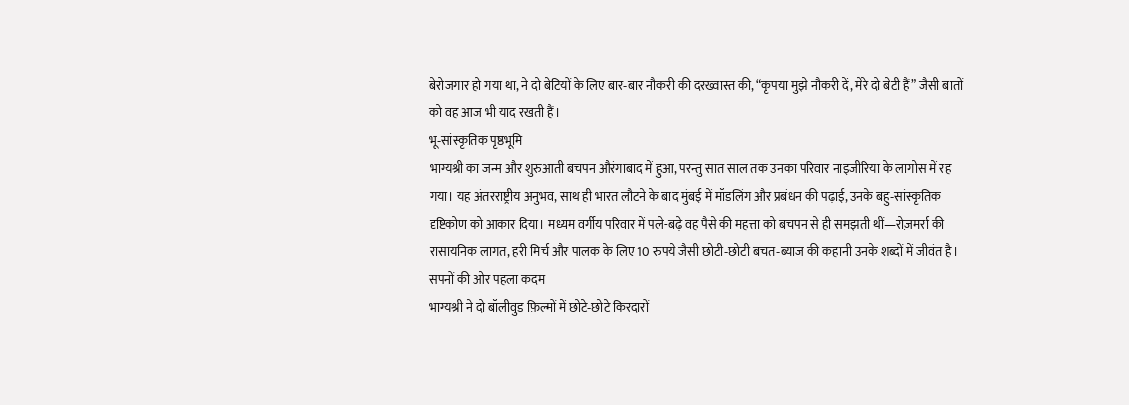बेरोजगार हो गया था, ने दो बेटियों के लिए बार‑बार नौकरी की दरख्वास्त की, “कृपया मुझे नौकरी दें, मेरे दो बेटी हैं” जैसी बातों को वह आज भी याद रखती हैं।
भू‑सांस्कृतिक पृष्ठभूमि
भाग्यश्री का जन्म और शुरुआती बचपन औरंगाबाद में हुआ, परन्तु सात साल तक उनका परिवार नाइजीरिया के लागोस में रह गया। यह अंतरराष्ट्रीय अनुभव, साथ ही भारत लौटने के बाद मुंबई में मॉडलिंग और प्रबंधन की पढ़ाई, उनके बहु‑सांस्कृतिक दृष्टिकोण को आकार दिया। मध्यम वर्गीय परिवार में पले-बढ़े वह पैसे की महत्ता को बचपन से ही समझती थीं—रोज़मर्रा की रासायनिक लागत, हरी मिर्च और पालक के लिए 10 रुपये जैसी छोटी‑छोटी बचत‑ब्याज की कहानी उनके शब्दों में जीवंत है।
सपनों की ओर पहला कदम
भाग्यश्री ने दो बॉलीवुड फ़िल्मों में छोटे‑छोटे किरदारों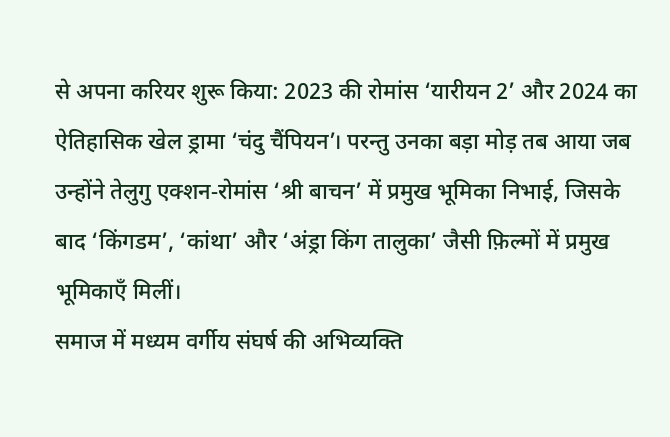से अपना करियर शुरू किया: 2023 की रोमांस ‘यारीयन 2’ और 2024 का ऐतिहासिक खेल ड्रामा ‘चंदु चैंपियन’। परन्तु उनका बड़ा मोड़ तब आया जब उन्होंने तेलुगु एक्शन‑रोमांस ‘श्री बाचन’ में प्रमुख भूमिका निभाई, जिसके बाद ‘किंगडम’, ‘कांथा’ और ‘अंड्रा किंग तालुका’ जैसी फ़िल्मों में प्रमुख भूमिकाएँ मिलीं।
समाज में मध्यम वर्गीय संघर्ष की अभिव्यक्ति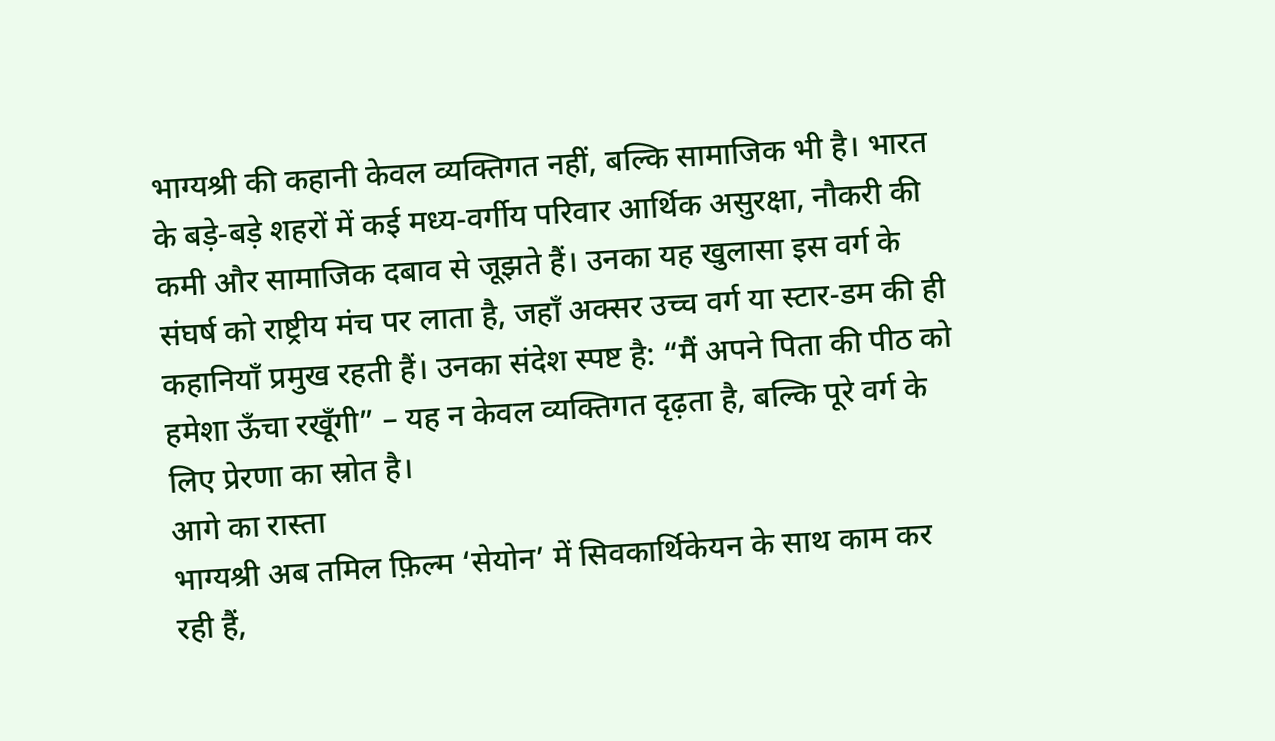भाग्यश्री की कहानी केवल व्यक्तिगत नहीं, बल्कि सामाजिक भी है। भारत के बड़े‑बड़े शहरों में कई मध्य‑वर्गीय परिवार आर्थिक असुरक्षा, नौकरी की कमी और सामाजिक दबाव से जूझते हैं। उनका यह खुलासा इस वर्ग के संघर्ष को राष्ट्रीय मंच पर लाता है, जहाँ अक्सर उच्च वर्ग या स्टार‑डम की ही कहानियाँ प्रमुख रहती हैं। उनका संदेश स्पष्ट है: “मैं अपने पिता की पीठ को हमेशा ऊँचा रखूँगी” – यह न केवल व्यक्तिगत दृढ़ता है, बल्कि पूरे वर्ग के लिए प्रेरणा का स्रोत है।
आगे का रास्ता
भाग्यश्री अब तमिल फ़िल्म ‘सेयोन’ में सिवकार्थिकेयन के साथ काम कर रही हैं,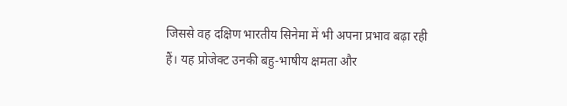जिससे वह दक्षिण भारतीय सिनेमा में भी अपना प्रभाव बढ़ा रही हैं। यह प्रोजेक्ट उनकी बहु‑भाषीय क्षमता और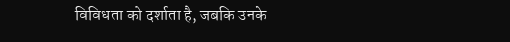विविधता को दर्शाता है, जबकि उनके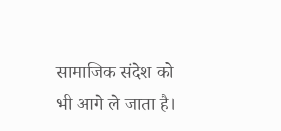सामाजिक संदेश को भी आगे ले जाता है।